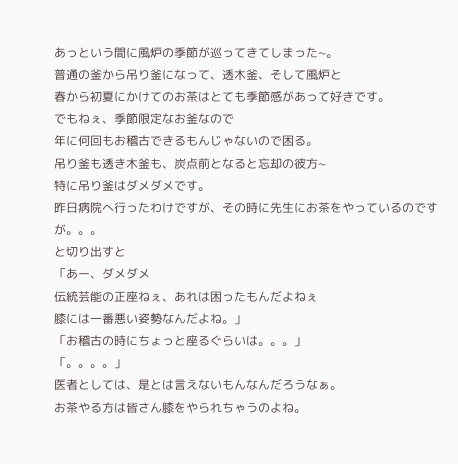あっという間に風炉の季節が巡ってきてしまった~。
普通の釜から吊り釜になって、透木釜、そして風炉と
春から初夏にかけてのお茶はとても季節感があって好きです。
でもねぇ、季節限定なお釜なので
年に何回もお稽古できるもんじゃないので困る。
吊り釜も透き木釜も、炭点前となると忘却の彼方~
特に吊り釜はダメダメです。
昨日病院へ行ったわけですが、その時に先生にお茶をやっているのですが。。。
と切り出すと
「あー、ダメダメ
伝統芸能の正座ねぇ、あれは困ったもんだよねぇ
膝には一番悪い姿勢なんだよね。」
「お稽古の時にちょっと座るぐらいは。。。」
「。。。。」
医者としては、是とは言えないもんなんだろうなぁ。
お茶やる方は皆さん膝をやられちゃうのよね。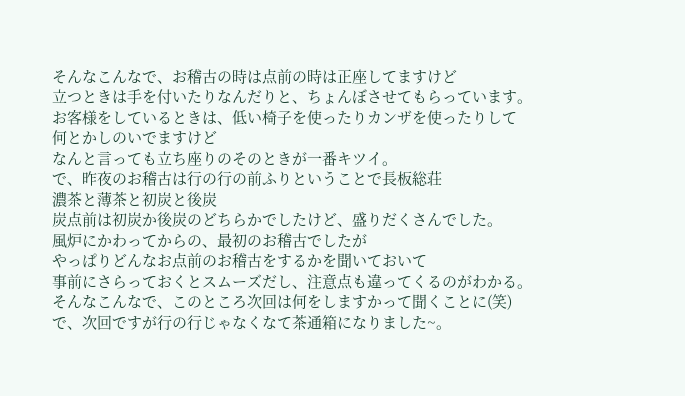そんなこんなで、お稽古の時は点前の時は正座してますけど
立つときは手を付いたりなんだりと、ちょんぼさせてもらっています。
お客様をしているときは、低い椅子を使ったりカンザを使ったりして
何とかしのいでますけど
なんと言っても立ち座りのそのときが一番キツイ。
で、昨夜のお稽古は行の行の前ふりということで長板総荘
濃茶と薄茶と初炭と後炭
炭点前は初炭か後炭のどちらかでしたけど、盛りだくさんでした。
風炉にかわってからの、最初のお稽古でしたが
やっぱりどんなお点前のお稽古をするかを聞いておいて
事前にさらっておくとスムーズだし、注意点も違ってくるのがわかる。
そんなこんなで、このところ次回は何をしますかって聞くことに(笑)
で、次回ですが行の行じゃなくなて茶通箱になりました~。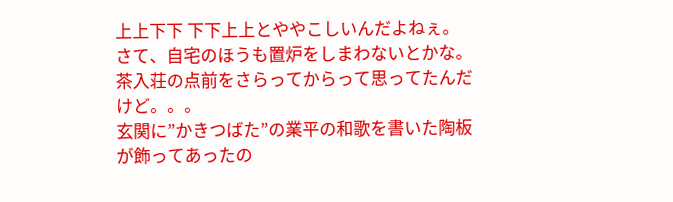上上下下 下下上上とややこしいんだよねぇ。
さて、自宅のほうも置炉をしまわないとかな。
茶入荘の点前をさらってからって思ってたんだけど。。。
玄関に”かきつばた”の業平の和歌を書いた陶板が飾ってあったの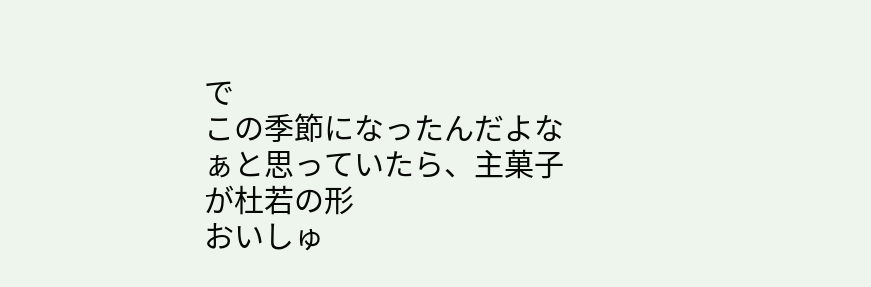で
この季節になったんだよなぁと思っていたら、主菓子が杜若の形
おいしゅ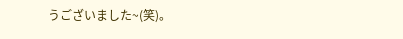うございました~(笑)。